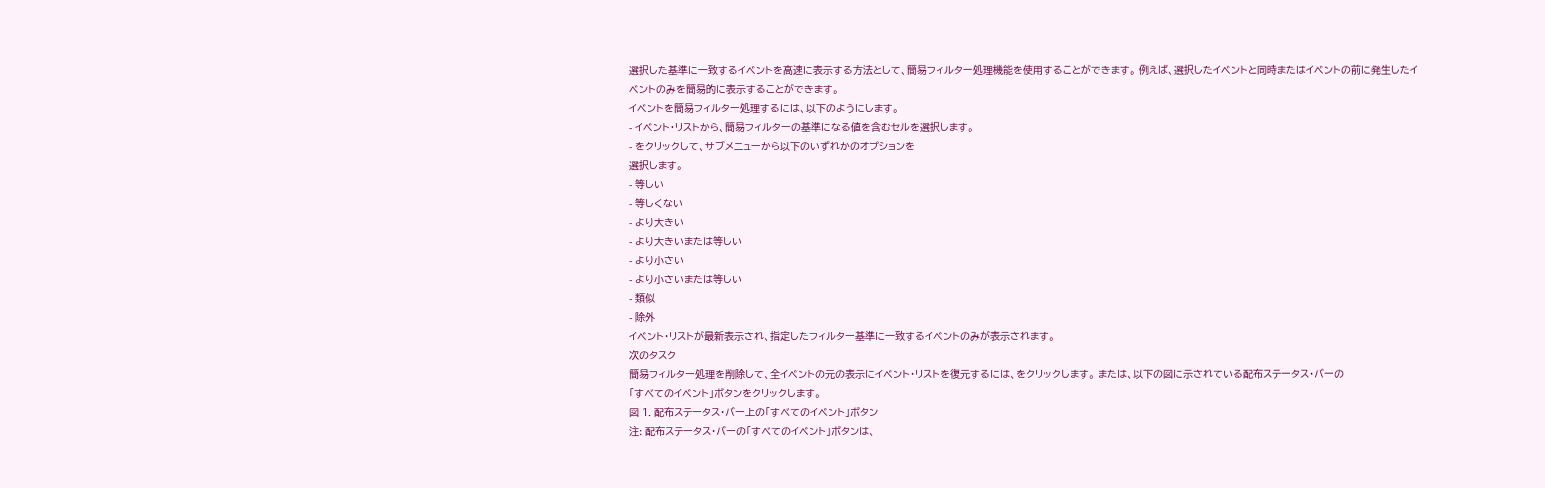選択した基準に一致するイベントを高速に表示する方法として、簡易フィルター処理機能を使用することができます。 例えば、選択したイベントと同時またはイベントの前に発生したイベントのみを簡易的に表示することができます。
イベントを簡易フィルター処理するには、以下のようにします。
- イベント・リストから、簡易フィルターの基準になる値を含むセルを選択します。
- をクリックして、サブメニューから以下のいずれかのオプションを
選択します。
- 等しい
- 等しくない
- より大きい
- より大きいまたは等しい
- より小さい
- より小さいまたは等しい
- 類似
- 除外
イベント・リストが最新表示され、指定したフィルター基準に一致するイベントのみが表示されます。
次のタスク
簡易フィルター処理を削除して、全イベントの元の表示にイベント・リストを復元するには、をクリックします。 または、以下の図に示されている配布ステータス・バーの
「すべてのイベント」ボタンをクリックします。
図 1. 配布ステータス・バー上の「すべてのイベント」ボタン
注: 配布ステータス・バーの「すべてのイベント」ボタンは、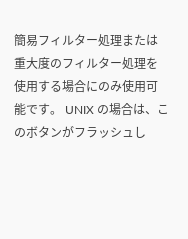簡易フィルター処理または重大度のフィルター処理を使用する場合にのみ使用可能です。 UNIX の場合は、このボタンがフラッシュし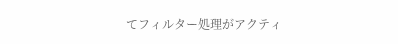てフィルター処理がアクティ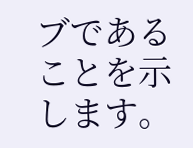ブであることを示します。